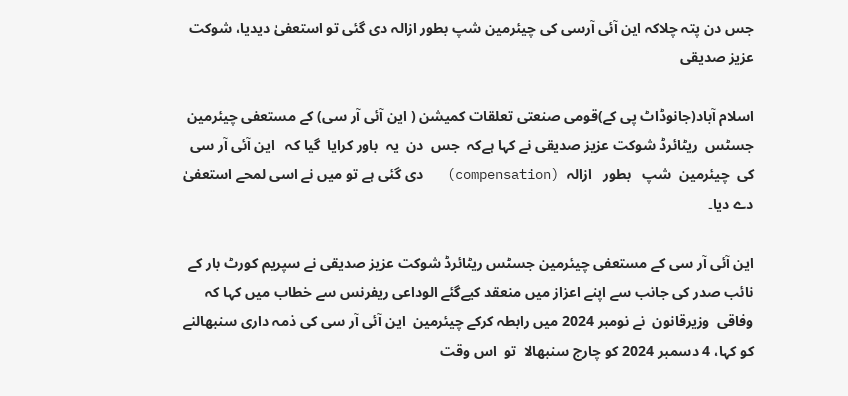جس دن پتہ چلاکہ این آئی آرسی کی چیئرمین شپ بطور ازالہ دی گئی تو استعفیٰ دیدیا، شوکت عزیز صدیقی

اسلام آباد(جانوڈاٹ پی کے)قومی صنعتی تعلقات کمیشن ( این آئی آر سی) کے مستعفی چیئرمین  جسٹس  ریٹائرڈ شوکت عزیز صدیقی نے کہا ہےکہ  جس  دن  یہ  باور کرایا  گیا کہ   این آئی آر سی کی  چیئرمین  شپ   بطور   ازالہ  (compensation)   دی گئی ہے تو میں نے اسی لمحے استعفیٰ دے دیا۔

این آئی آر سی کے مستعفی چیئرمین جسٹس ریٹائرڈ شوکت عزیز صدیقی نے سپریم کورٹ بار کے نائب صدر کی جانب سے اپنے اعزاز میں منعقد کیےگئے الوداعی ریفرنس سے خطاب میں کہا کہ وفاقی  وزیرقانون  نے نومبر 2024 میں رابطہ کرکے چیئرمین  این آئی آر سی کی ذمہ داری سنبھالنے کو کہا، 4 دسمبر 2024 کو چارج سنبھالا  تو  اس وقت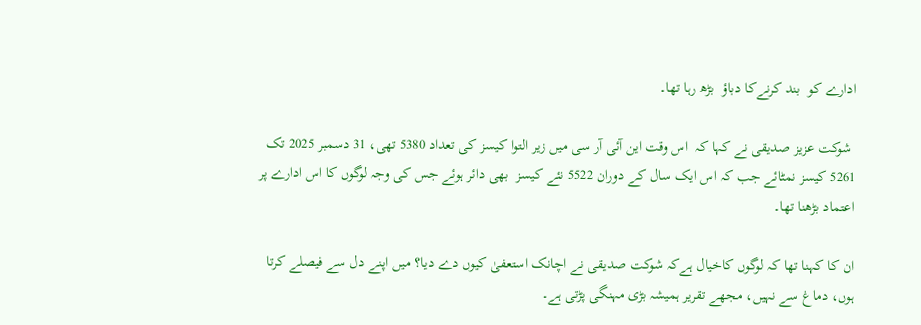ادارے کو  بند کرنےکا دباؤ  بڑھ رہا تھا۔

 شوکت عزیز صدیقی نے کہا کہ  اس وقت این آئی آر سی میں زیر التوا کیسز کی تعداد 5380 تھی، 31 دسمبر 2025 تک 5261 کیسز نمٹائے جب کہ اس ایک سال کے دوران 5522 نئے کیسز  بھی دائر ہوئے جس کی وجہ لوگوں کا اس ادارے پر اعتماد بڑھنا تھا۔

ان کا کہنا تھا کہ لوگوں کاخیال ہےکہ شوکت صدیقی نے اچانک استعفیٰ کیوں دے دیا؟ میں اپنے دل سے فیصلے کرتا ہوں، دماغ سے نہیں، مجھے تقریر ہمیشہ بڑی مہنگی پڑتی ہے۔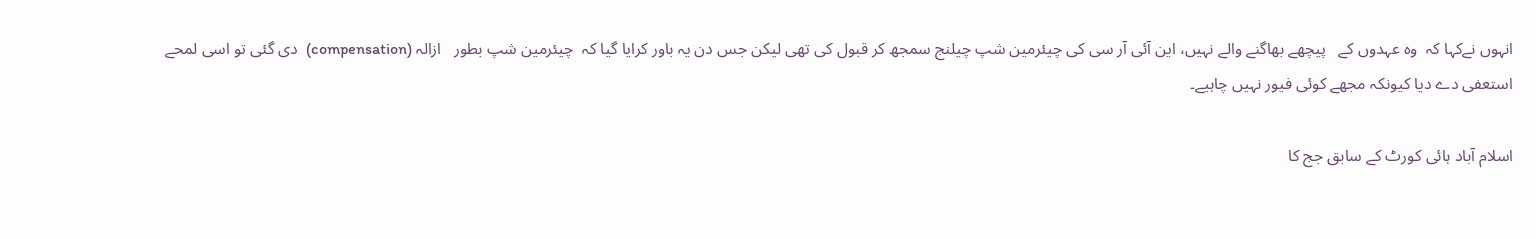انہوں نےکہا کہ  وہ عہدوں کے   پیچھے بھاگنے والے نہیں، این آئی آر سی کی چیئرمین شپ چیلنج سمجھ کر قبول کی تھی لیکن جس دن یہ باور کرایا گیا کہ  چیئرمین شپ بطور   ازالہ (compensation)  دی گئی تو اسی لمحے استعفی دے دیا کیونکہ مجھے کوئی فیور نہیں چاہیے۔

اسلام آباد ہائی کورٹ کے سابق جج کا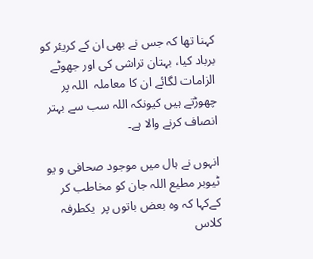کہنا تھا کہ جس نے بھی ان کے کریئر کو برباد کیا، بہتان تراشی کی اور جھوٹے الزامات لگائے ان کا معاملہ  اللہ پر چھوڑتے ہیں کیونکہ اللہ سب سے بہتر انصاف کرنے والا ہے۔

انہوں نے ہال میں موجود صحافی و یو ٹیوبر مطیع اللہ جان کو مخاطب کر کےکہا کہ وہ بعض باتوں پر  یکطرفہ کلاس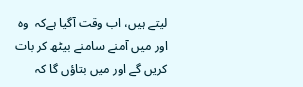لیتے ہیں، اب وقت آگیا ہےکہ  وہ اور میں آمنے سامنے بیٹھ کر بات کریں گے اور میں بتاؤں گا کہ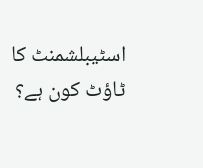اسٹیبلشمنٹ کا ٹاؤٹ کون ہے؟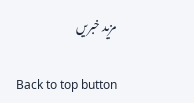مزید خبریں

Back to top button